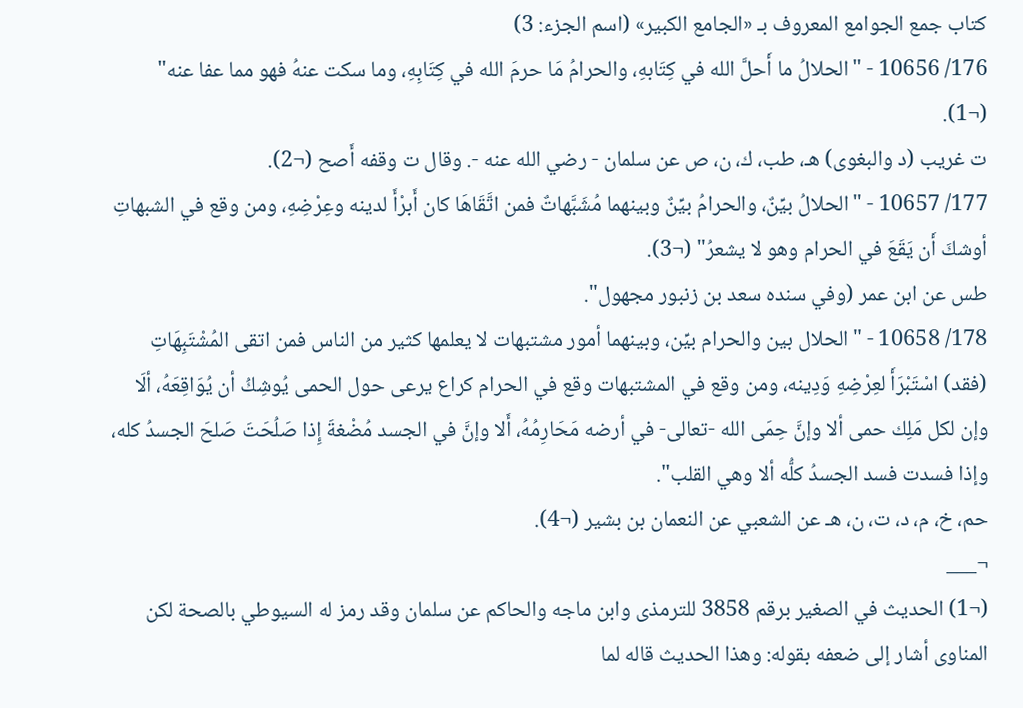كتاب جمع الجوامع المعروف بـ «الجامع الكبير» (اسم الجزء: 3)
176/ 10656 - "الحلالُ ما أَحلَّ الله في كِتَابهِ، والحرامُ مَا حرمَ الله في كِتَابِهِ، وما سكت عنهُ فهو مما عفا عنه" (¬1).
ت غريب (د والبغوى) هـ، طب، ك، ن، ص عن سلمان - رضي الله عنه -. وقال ت وقفه أَصح (¬2).
177/ 10657 - "الحلالُ بيِّنٌ، والحرامُ بيِّنٌ وبينهما مُشَبَّهاتٌ فمن اتَّقَاهَا كان أَبرْأَ لدينه وعِرْضِهِ، ومن وقع في الشبهاتِ أوشكَ أَن يَقَعَ في الحرام وهو لا يشعرُ" (¬3).
طس عن ابن عمر (وفي سنده سعد بن زنبور مجهول".
178/ 10658 - "الحلال بين والحرام بيِّن، وبينهما أمور مشتبهات لا يعلمها كثير من الناس فمن اتقى المُشْتَبِهَاتِ (فقد) اسْتَبْرَأَ لعِرْضِهِ وَدِينه، ومن وقع في المشتبهات وقع في الحرام كراع يرعى حول الحمى يُوشِكُ أن يُوَاقِعَهُ، ألَا وإن لكل مَلِك حمى ألا وإنَّ حِمَى الله -تعالى- في أرضه مَحَارِمُهُ، أَلا وإنَّ في الجسد مُضْغةَ إِذا صَلُحَتَ صَلحَ الجسدُ كله، وإذا فسدت فسد الجسدُ كلُّه ألا وهي القلب".
حم، خ، م، د، ت، ن، هـ عن الشعبي عن النعمان بن بشير (¬4).
¬___
(¬1) الحديث في الصغير برقم 3858 للترمذى وابن ماجه والحاكم عن سلمان وقد رمز له السيوطي بالصحة لكن المناوى أشار إلى ضعفه بقوله: وهذا الحديث قاله لما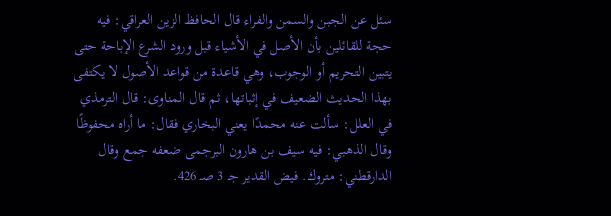سئل عن الجبن والسمن والفراء قال الحافظ الزين العراقي: فيه حجة للقائلين بأن الأصل في الأشياء قبل ورود الشرع الإباحة حتى يتبين التحريم أو الوجوب، وهي قاعدة من قواعد الأصول لا يكتفى بهذا الحديث الضعيف في إثباتها، ثم قال المناوى: قال الترمذي في العلل: سألت عنه محمدًا يعني البخاري فقال: ما أراه محفوظًا وقال الذهبي: فيه سيف بن هارون البرجمى ضعفه جمع وقال الدارقطني: متروك. فيض القدير جـ 3 صـ 426.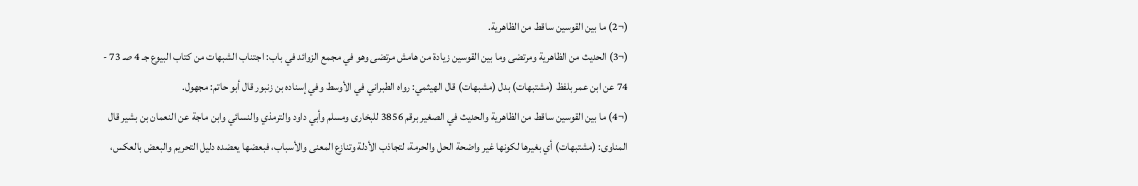(¬2) ما بين القوسين ساقط من الظاهرية.
(¬3) الحديث من الظاهرية ومرتضى وما بين القوسين زيادة من هامش مرتضى وهو في مجمع الزوائد في باب: اجتناب الشبهات من كتاب البيوع جـ 4 صـ 73 - 74 عن ابن عمر بلفظ (مشتبهات) بدل (مشبهات) قال الهيثمي: رواه الطبراني في الأوسط وفي إسناده بن زنبور قال أبو حاتم: مجهول.
(¬4) ما بين القوسين ساقط من الظاهرية والحديث في الصغير برقم 3856 للبخارى ومسلم وأبي داود والترمذي والنسائي وابن ماجة عن النعمان بن بشير قال المناوى: (مشتبهات) أي بغيرها لكونها غير واضحة الحل والحرمة، لتجاذب الأدلة وتنازع المعنى والأسباب، فبعضها يعضده دليل التحريم والبعض بالعكس،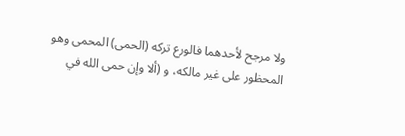ولا مرجح لأحدهما فالورع تركه (الحمى) المحمى وهو المحظور على غير مالكه، و (ألا وإن حمى الله في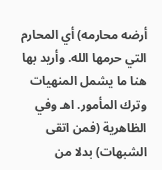أرضه محارمه) أي المحارم التي حرمها الله. وأريد بها هنا ما يشمل المنهيات وترك المأمور. اهـ وفي الظاهرية (فمن اتقى الشبهات) بدلا من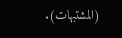(المشتبهات).